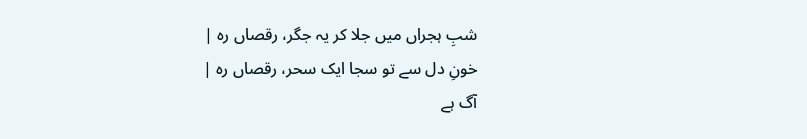شبِ ہجراں میں جلا کر یہ جگر، رقصاں رہ |
خونِ دل سے تو سجا ایک سحر، رقصاں رہ |
آگ ہے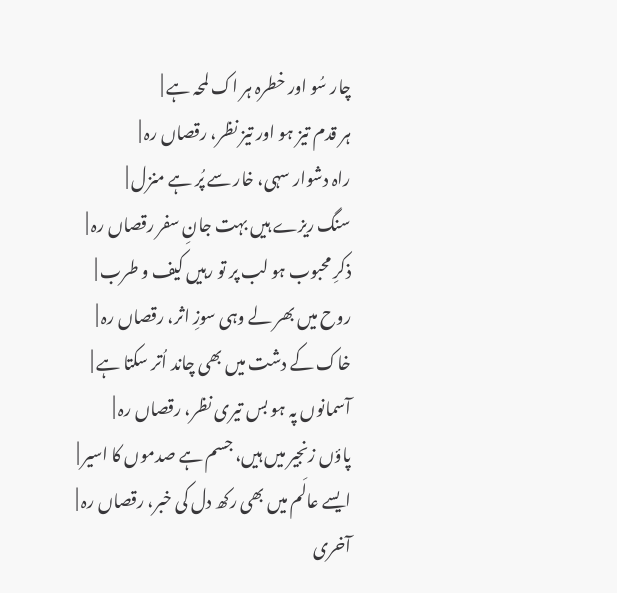چار سُو اور خطرہ ہر اک لمحہ ہے |
ہر قدم تیز ہو اور تیز نظر، رقصاں رہ |
راہ دشوار سہی، خار سے پُر ہے منزل |
سنگ ریزے ہیں بہت جانِ سفر رقصاں رہ |
ذکرِ محبوب ہو لب پر تو رہیں کیف و طرب |
روح میں بھر لے وہی سوزِ اثر، رقصاں رہ |
خاک کے دشت میں بھی چاند اُتر سکتا ہے |
آسمانوں پہ ہو بس تیری نظر، رقصاں رہ |
پاؤں زنجیر میں ہیں، جسم ہے صدموں کا اسیر |
ایسے عالَم میں بھی رکھ دل کی خبر، رقصاں رہ |
آخری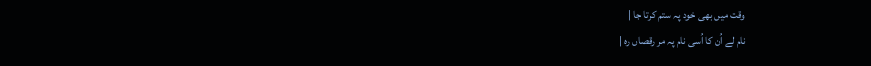وقت میں بھی خود پہ ستم کرتا جا |
نام لے اُن کا اُسی نام پہ مر رقصاں رہ |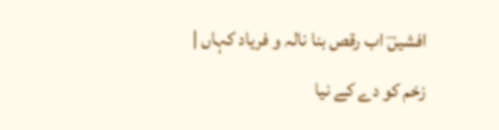افشیںؔ اب رقص بنا نالہ و فریاد کہاں |
زخم کو دے کے نیا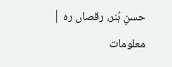حسنِ ہُنر، رقصاں رہ |
معلومات